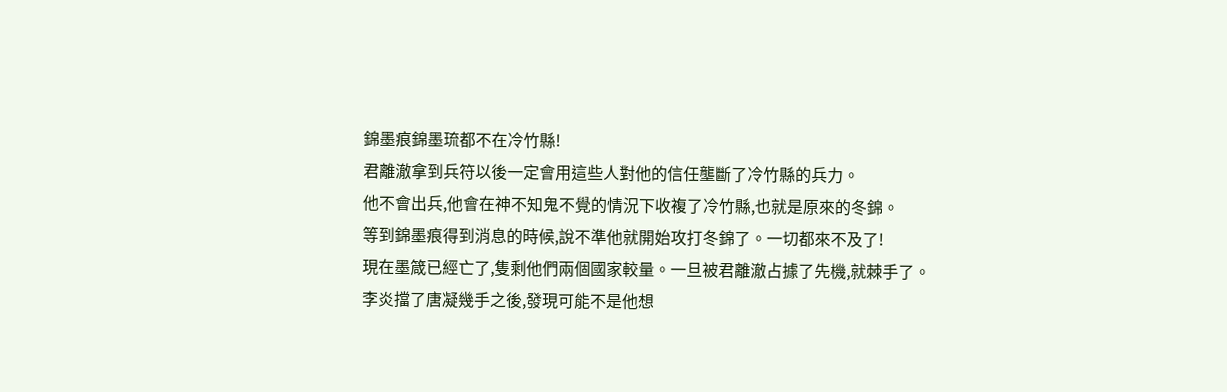錦墨痕錦墨琉都不在冷竹縣!
君離澈拿到兵符以後一定會用這些人對他的信任壟斷了冷竹縣的兵力。
他不會出兵,他會在神不知鬼不覺的情況下收複了冷竹縣,也就是原來的冬錦。
等到錦墨痕得到消息的時候,說不準他就開始攻打冬錦了。一切都來不及了!
現在墨箴已經亡了,隻剩他們兩個國家較量。一旦被君離澈占據了先機,就棘手了。
李炎擋了唐凝幾手之後,發現可能不是他想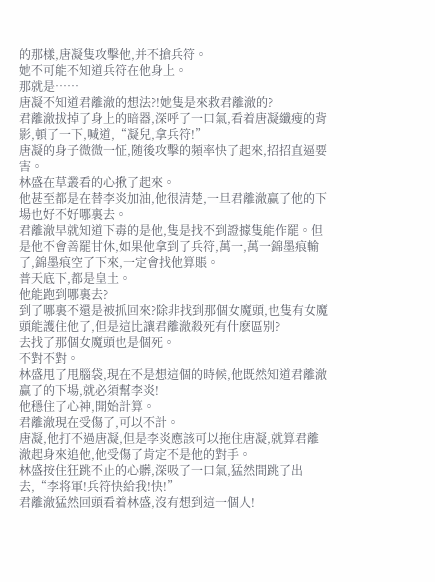的那樣,唐凝隻攻擊他,并不搶兵符。
她不可能不知道兵符在他身上。
那就是……
唐凝不知道君離澈的想法?!她隻是來救君離澈的?
君離澈拔掉了身上的暗器,深呼了一口氣,看着唐凝纖瘦的背影,頓了一下,喊道,“凝兒,拿兵符!”
唐凝的身子微微一怔,随後攻擊的頻率快了起來,招招直逼要害。
林盛在草叢看的心揪了起來。
他甚至都是在替李炎加油,他很清楚,一旦君離澈赢了他的下場也好不好哪裏去。
君離澈早就知道下毒的是他,隻是找不到證據隻能作罷。但是他不會善罷甘休,如果他拿到了兵符,萬一,萬一錦墨痕輸了,錦墨痕空了下來,一定會找他算賬。
普天底下,都是皇土。
他能跑到哪裏去?
到了哪裏不還是被抓回來?除非找到那個女魔頭,也隻有女魔頭能護住他了,但是這比讓君離澈殺死有什麽區别?
去找了那個女魔頭也是個死。
不對不對。
林盛甩了甩腦袋,現在不是想這個的時候,他既然知道君離澈赢了的下場,就必須幫李炎!
他穩住了心神,開始計算。
君離澈現在受傷了,可以不計。
唐凝,他打不過唐凝,但是李炎應該可以拖住唐凝,就算君離澈起身來追他,他受傷了肯定不是他的對手。
林盛按住狂跳不止的心髒,深吸了一口氣,猛然間跳了出去,“李将軍!兵符快給我!快!”
君離澈猛然回頭看着林盛,沒有想到這一個人!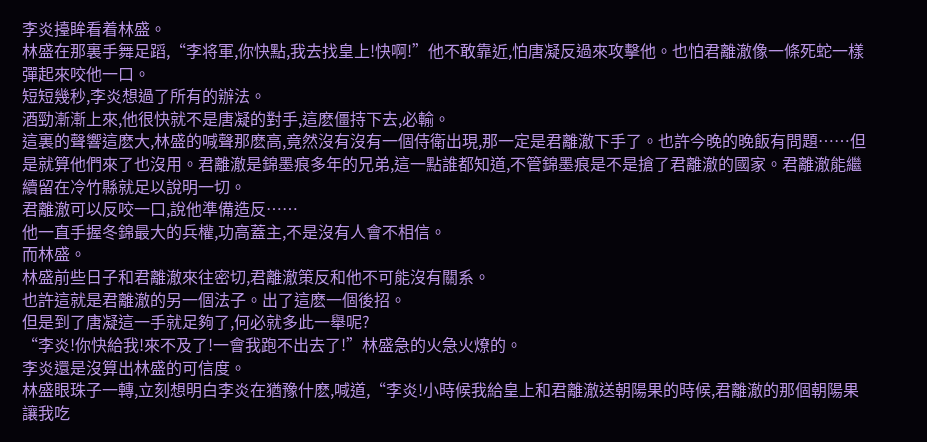李炎擡眸看着林盛。
林盛在那裏手舞足蹈,“李将軍,你快點,我去找皇上!快啊!”他不敢靠近,怕唐凝反過來攻擊他。也怕君離澈像一條死蛇一樣彈起來咬他一口。
短短幾秒,李炎想過了所有的辦法。
酒勁漸漸上來,他很快就不是唐凝的對手,這麽僵持下去,必輸。
這裏的聲響這麽大,林盛的喊聲那麽高,竟然沒有沒有一個侍衛出現,那一定是君離澈下手了。也許今晚的晚飯有問題……但是就算他們來了也沒用。君離澈是錦墨痕多年的兄弟,這一點誰都知道,不管錦墨痕是不是搶了君離澈的國家。君離澈能繼續留在冷竹縣就足以說明一切。
君離澈可以反咬一口,說他準備造反……
他一直手握冬錦最大的兵權,功高蓋主,不是沒有人會不相信。
而林盛。
林盛前些日子和君離澈來往密切,君離澈策反和他不可能沒有關系。
也許這就是君離澈的另一個法子。出了這麽一個後招。
但是到了唐凝這一手就足夠了,何必就多此一舉呢?
“李炎!你快給我!來不及了!一會我跑不出去了!”林盛急的火急火燎的。
李炎還是沒算出林盛的可信度。
林盛眼珠子一轉,立刻想明白李炎在猶豫什麽,喊道,“李炎!小時候我給皇上和君離澈送朝陽果的時候,君離澈的那個朝陽果讓我吃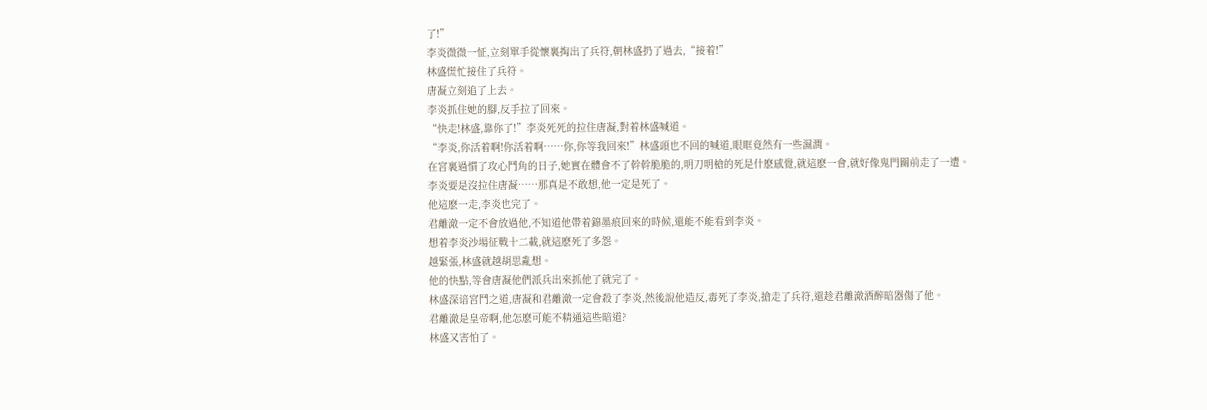了!”
李炎微微一怔,立刻單手從懷裏掏出了兵符,朝林盛扔了過去,“接着!”
林盛慌忙接住了兵符。
唐凝立刻追了上去。
李炎抓住她的腳,反手拉了回來。
“快走!林盛,靠你了!”李炎死死的拉住唐凝,對着林盛喊道。
“李炎,你活着啊!你活着啊……你,你等我回來!”林盛頭也不回的喊道,眼眶竟然有一些濕潤。
在宮裏過慣了攻心鬥角的日子,她實在體會不了幹幹脆脆的,明刀明槍的死是什麽感覺,就這麽一會,就好像鬼門關前走了一遭。
李炎要是沒拉住唐凝……那真是不敢想,他一定是死了。
他這麽一走,李炎也完了。
君離澈一定不會放過他,不知道他帶着錦墨痕回來的時候,還能不能看到李炎。
想着李炎沙場征戰十二載,就這麽死了多怨。
越緊張,林盛就越胡思亂想。
他的快點,等會唐凝他們派兵出來抓他了就完了。
林盛深谙宮鬥之道,唐凝和君離澈一定會殺了李炎,然後說他造反,毒死了李炎,搶走了兵符,還趁君離澈酒醉暗器傷了他。
君離澈是皇帝啊,他怎麽可能不精通這些暗道?
林盛又害怕了。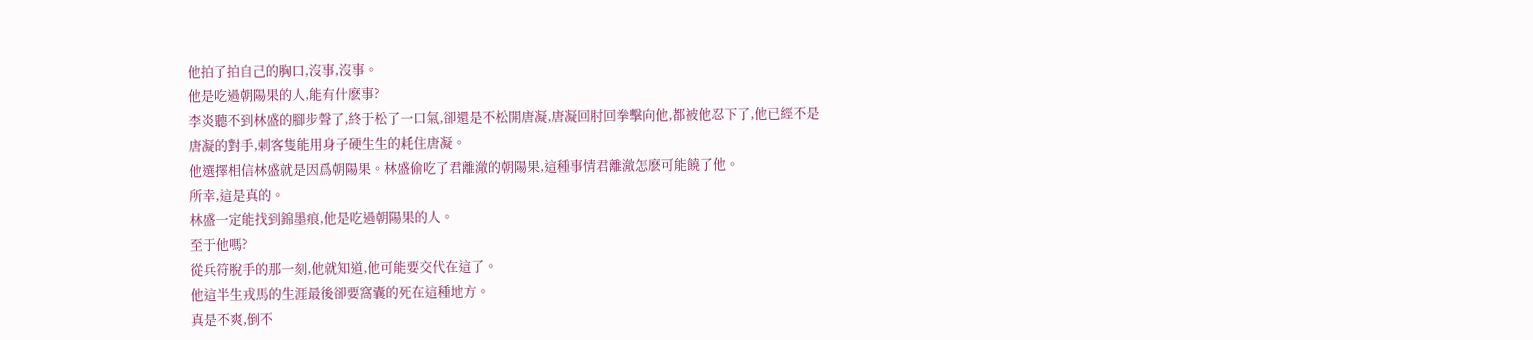他拍了拍自己的胸口,沒事,沒事。
他是吃過朝陽果的人,能有什麽事?
李炎聽不到林盛的腳步聲了,終于松了一口氣,卻還是不松開唐凝,唐凝回肘回拳擊向他,都被他忍下了,他已經不是唐凝的對手,刺客隻能用身子硬生生的耗住唐凝。
他選擇相信林盛就是因爲朝陽果。林盛偷吃了君離澈的朝陽果,這種事情君離澈怎麽可能饒了他。
所幸,這是真的。
林盛一定能找到錦墨痕,他是吃過朝陽果的人。
至于他嗎?
從兵符脫手的那一刻,他就知道,他可能要交代在這了。
他這半生戎馬的生涯最後卻要窩囊的死在這種地方。
真是不爽,倒不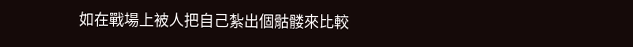如在戰場上被人把自己紮出個骷髅來比較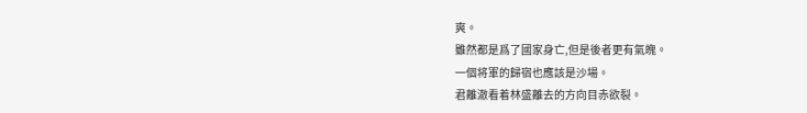爽。
雖然都是爲了國家身亡,但是後者更有氣魄。
一個将軍的歸宿也應該是沙場。
君離澈看着林盛離去的方向目赤欲裂。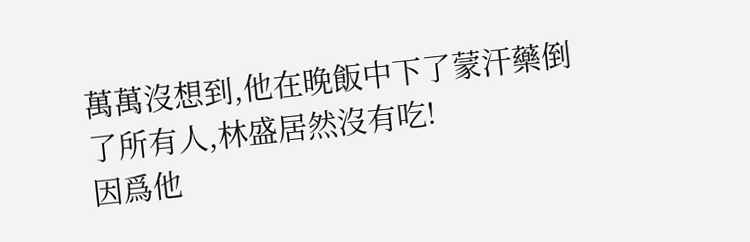萬萬沒想到,他在晚飯中下了蒙汗藥倒了所有人,林盛居然沒有吃!
因爲他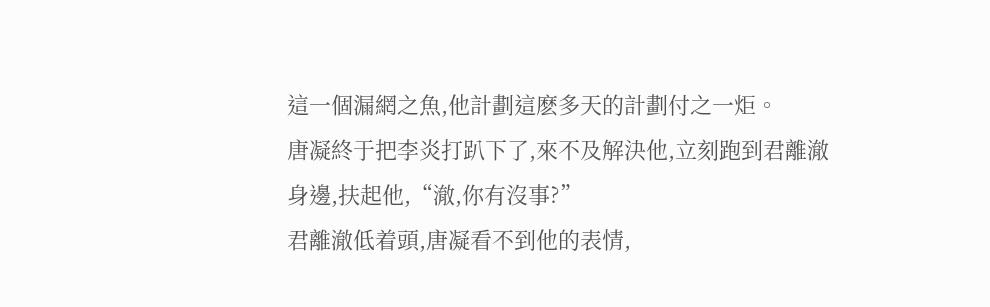這一個漏網之魚,他計劃這麽多天的計劃付之一炬。
唐凝終于把李炎打趴下了,來不及解決他,立刻跑到君離澈身邊,扶起他,“澈,你有沒事?”
君離澈低着頭,唐凝看不到他的表情,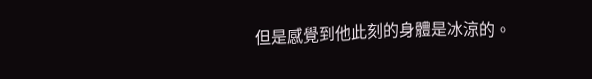但是感覺到他此刻的身體是冰涼的。